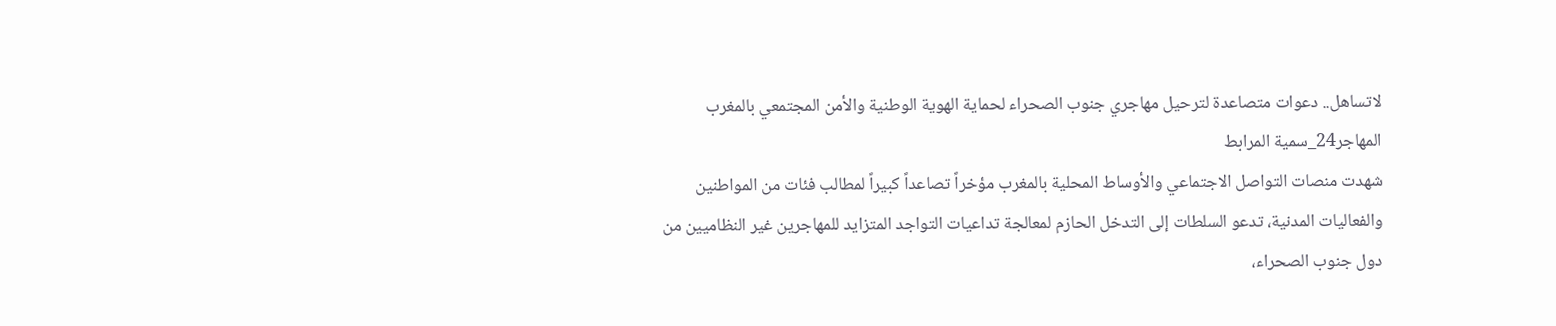لاتساهل.. دعوات متصاعدة لترحيل مهاجري جنوب الصحراء لحماية الهوية الوطنية والأمن المجتمعي بالمغرب
المهاجر24_سمية المرابط
شهدت منصات التواصل الاجتماعي والأوساط المحلية بالمغرب مؤخراً تصاعداً كبيراً لمطالب فئات من المواطنين والفعاليات المدنية، تدعو السلطات إلى التدخل الحازم لمعالجة تداعيات التواجد المتزايد للمهاجرين غير النظاميين من دول جنوب الصحراء،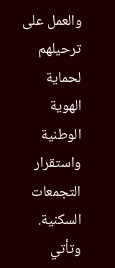والعمل على ترحيلهم لحماية الهوية الوطنية واستقرار التجمعات السكنية.
وتأتي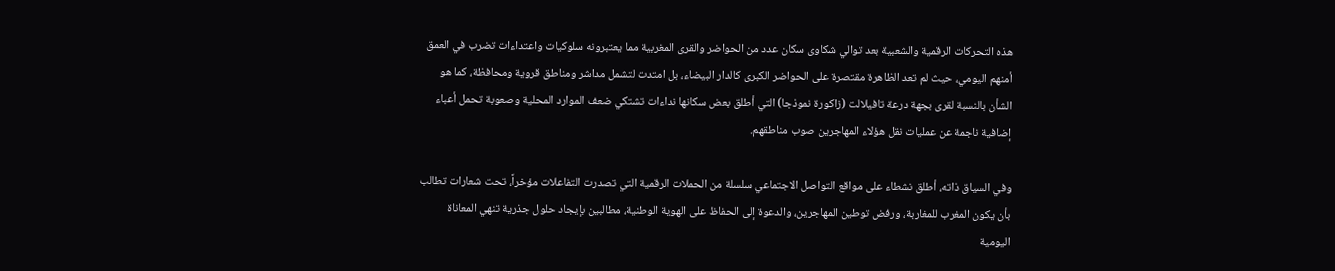هذه التحركات الرقمية والشعبية بعد توالي شكاوى سكان عدد من الحواضر والقرى المغربية مما يعتبرونه سلوكيات واعتداءات تضرب في العمق أمنهم اليومي، حيث لم تعد الظاهرة مقتصرة على الحواضر الكبرى كالدار البيضاء، بل امتدت لتشمل مداشر ومناطق قروية ومحافظة، كما هو الشأن بالنسبة لقرى بجهة درعة تافيلالت (زاكورة نموذجا) التي أطلق بعض سكانها نداءات تشتكي ضعف الموارد المحلية وصعوبة تحمل أعباء إضافية ناجمة عن عمليات نقل هؤلاء المهاجرين صوب مناطقهم.

وفي السياق ذاته، أطلق نشطاء على مواقع التواصل الاجتماعي سلسلة من الحملات الرقمية التي تصدرت التفاعلات مؤخراً، تحت شعارات تطالب بأن يكون المغرب للمغاربة، ورفض توطين المهاجرين، والدعوة إلى الحفاظ على الهوية الوطنية، مطالبين بإيجاد حلول جذرية تنهي المعاناة اليومية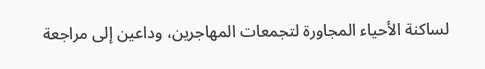لساكنة الأحياء المجاورة لتجمعات المهاجرين، وداعين إلى مراجعة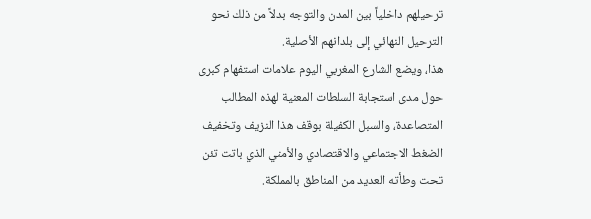ترحيلهم داخلياً بين المدن والتوجه بدلاً من ذلك نحو الترحيل النهائي إلى بلدانهم الأصلية.
هذا، ويضع الشارع المغربي اليوم علامات استفهام كبرى حول مدى استجابة السلطات المعنية لهذه المطالب المتصاعدة، والسبل الكفيلة بوقف هذا النزيف وتخفيف الضغط الاجتماعي والاقتصادي والأمني الذي باتت تئن تحت وطأته العديد من المناطق بالمملكة.